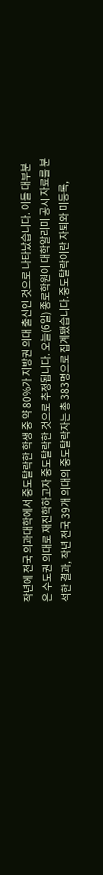작년에 전국 의과대학에서 중도탈락한 학생 중 약 80%가 지방권 의대 출신인 것으로 나타났습니다. 이들 대부분은 수도권 의대로 재진학하고자 중도탈락한 것으로 추정됩니다. 오늘(6일) 종로학원이 대학알리미 공시 자료를 분석한 결과, 작년 전국 39개 의대의 중도탈락자는 총 383명으로 집계됐습니다.중도탈락이란 자퇴와 미등록,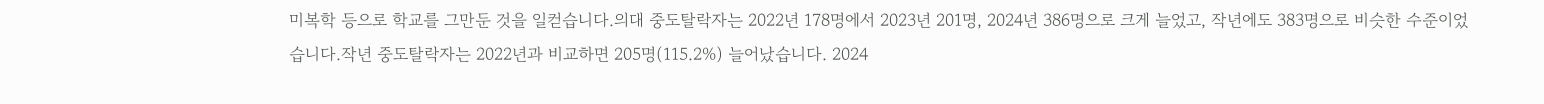미복학 등으로 학교를 그만둔 것을 일컫습니다.의대 중도탈락자는 2022년 178명에서 2023년 201명, 2024년 386명으로 크게 늘었고, 작년에도 383명으로 비슷한 수준이었습니다.작년 중도탈락자는 2022년과 비교하면 205명(115.2%) 늘어났습니다. 2024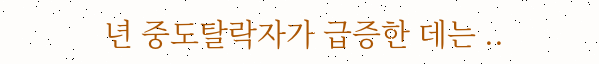년 중도탈락자가 급증한 데는 ..